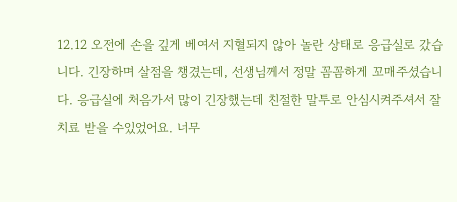12.12 오전에 손을 깊게 베여서 지혈되지 않아 놀란 상태로 응급실로 갔습니다. 긴장하며 살점을 챙겼는데, 선생님께서 정말 꼼꼼하게 꼬매주셨습니다. 응급실에 처음가서 많이 긴장했는데 친절한 말투로 안심시켜주셔서 잘 치료 받을 수있었어요. 너무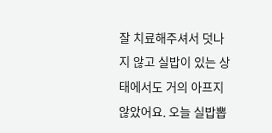잘 치료해주셔서 덧나지 않고 실밥이 있는 상태에서도 거의 아프지 않았어요. 오늘 실밥뽑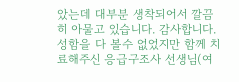았는데 대부분 생착되어서 깔끔히 아물고 있습니다. 감사합니다. 성함을 다 볼수 없었지만 함께 치료해주신 응급구조사 선생님(여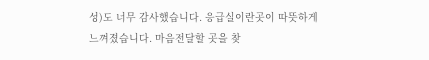성)도 너무 감사했습니다. 응급실이란곳이 따뜻하게 느껴졌습니다. 마음전달할 곳을 찾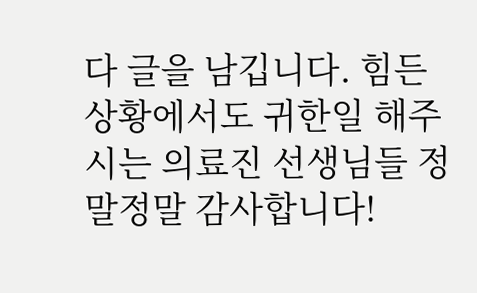다 글을 남깁니다. 힘든 상황에서도 귀한일 해주시는 의료진 선생님들 정말정말 감사합니다!